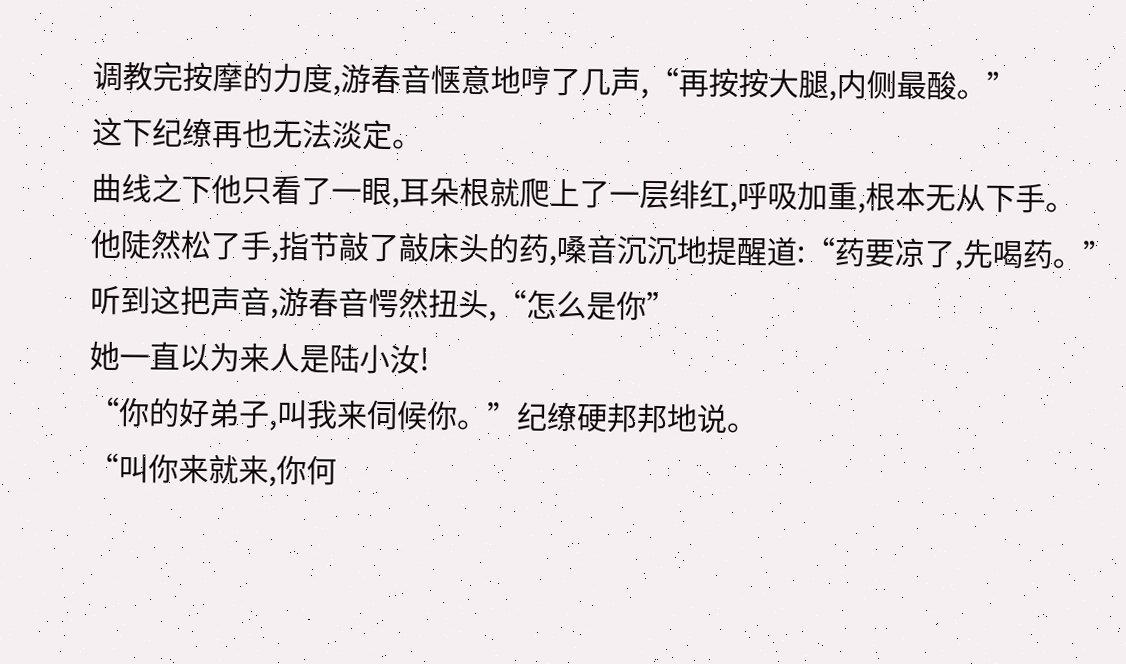调教完按摩的力度,游春音惬意地哼了几声,“再按按大腿,内侧最酸。”
这下纪缭再也无法淡定。
曲线之下他只看了一眼,耳朵根就爬上了一层绯红,呼吸加重,根本无从下手。
他陡然松了手,指节敲了敲床头的药,嗓音沉沉地提醒道:“药要凉了,先喝药。”
听到这把声音,游春音愕然扭头,“怎么是你”
她一直以为来人是陆小汝!
“你的好弟子,叫我来伺候你。”纪缭硬邦邦地说。
“叫你来就来,你何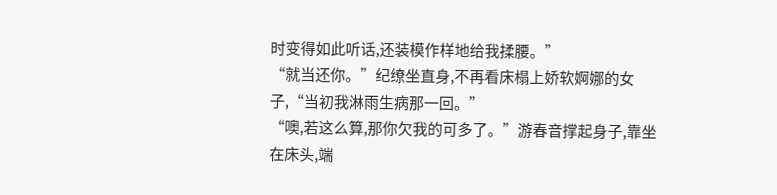时变得如此听话,还装模作样地给我揉腰。”
“就当还你。”纪缭坐直身,不再看床榻上娇软婀娜的女子,“当初我淋雨生病那一回。”
“噢,若这么算,那你欠我的可多了。”游春音撑起身子,靠坐在床头,端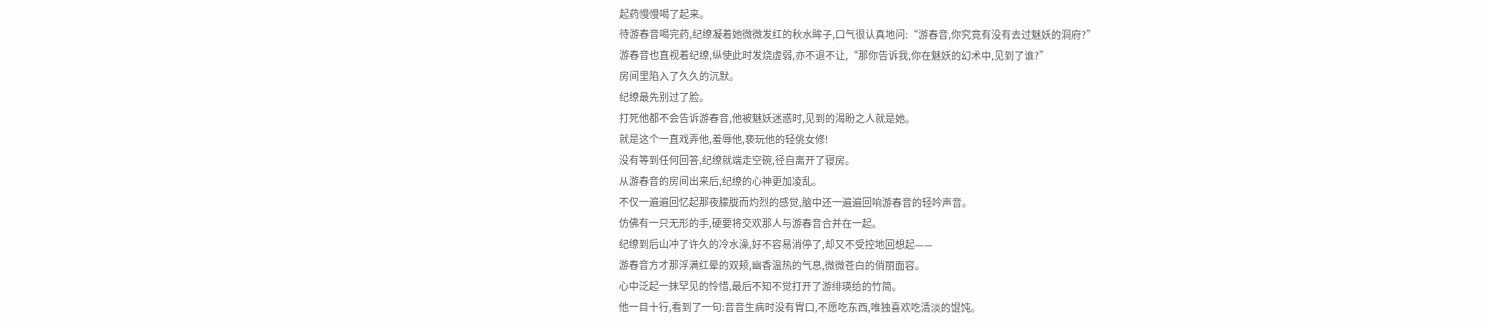起药慢慢喝了起来。
待游春音喝完药,纪缭凝着她微微发红的秋水眸子,口气很认真地问:“游春音,你究竟有没有去过魅妖的洞府?”
游春音也直视着纪缭,纵使此时发烧虚弱,亦不退不让,“那你告诉我,你在魅妖的幻术中,见到了谁?”
房间里陷入了久久的沉默。
纪缭最先别过了脸。
打死他都不会告诉游春音,他被魅妖迷惑时,见到的渴盼之人就是她。
就是这个一直戏弄他,羞辱他,亵玩他的轻佻女修!
没有等到任何回答,纪缭就端走空碗,径自离开了寝房。
从游春音的房间出来后,纪缭的心神更加凌乱。
不仅一遍遍回忆起那夜朦胧而灼烈的感觉,脑中还一遍遍回响游春音的轻吟声音。
仿佛有一只无形的手,硬要将交欢那人与游春音合并在一起。
纪缭到后山冲了许久的冷水澡,好不容易消停了,却又不受控地回想起——
游春音方才那浮满红晕的双颊,幽香温热的气息,微微苍白的俏丽面容。
心中泛起一抹罕见的怜惜,最后不知不觉打开了游绯瑛给的竹简。
他一目十行,看到了一句:音音生病时没有胃口,不愿吃东西,唯独喜欢吃清淡的馄饨。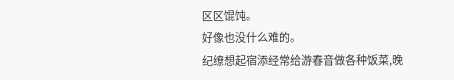区区馄饨。
好像也没什么难的。
纪缭想起宿添经常给游春音做各种饭菜,晚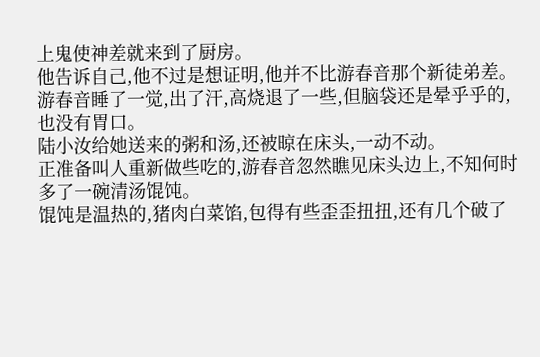上鬼使神差就来到了厨房。
他告诉自己,他不过是想证明,他并不比游春音那个新徒弟差。
游春音睡了一觉,出了汗,高烧退了一些,但脑袋还是晕乎乎的,也没有胃口。
陆小汝给她送来的粥和汤,还被晾在床头,一动不动。
正准备叫人重新做些吃的,游春音忽然瞧见床头边上,不知何时多了一碗清汤馄饨。
馄饨是温热的,猪肉白菜馅,包得有些歪歪扭扭,还有几个破了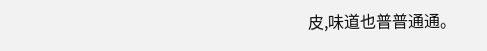皮,味道也普普通通。